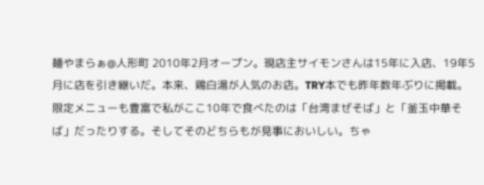麺やまらぁ@人形町 2010年2月オープン。現店主サイモンさんは15年に入店、19年5月に店を引き継いだ。本来、鶏白湯が人気のお店。TRY本でも昨年数年ぶりに掲載。限定メニューも豊富で私がここ10年で食べたのは「台湾まぜそば」と「釜玉中華そば」だったりする。そしてそのどちらもが見事においしい。ちゃ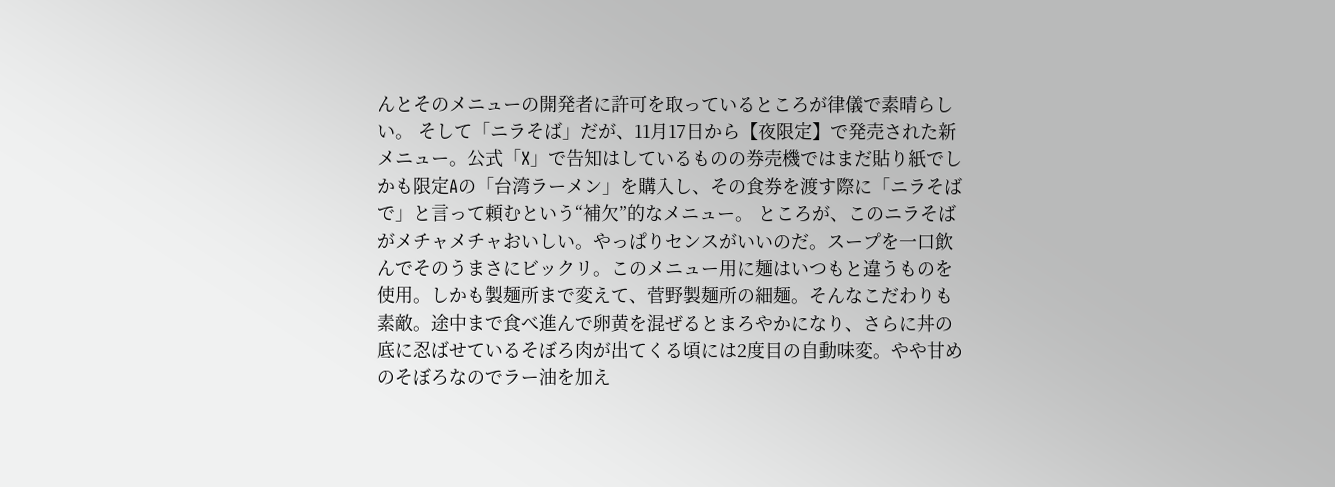んとそのメニューの開発者に許可を取っているところが律儀で素晴らしい。 そして「ニラそば」だが、11月17日から【夜限定】で発売された新メニュー。公式「X」で告知はしているものの券売機ではまだ貼り紙でしかも限定Aの「台湾ラーメン」を購入し、その食券を渡す際に「ニラそばで」と言って頼むという“補欠”的なメニュー。 ところが、このニラそばがメチャメチャおいしい。やっぱりセンスがいいのだ。スープを一口飲んでそのうまさにビックリ。このメニュー用に麺はいつもと違うものを使用。しかも製麺所まで変えて、菅野製麺所の細麺。そんなこだわりも素敵。途中まで食べ進んで卵黄を混ぜるとまろやかになり、さらに丼の底に忍ばせているそぼろ肉が出てくる頃には2度目の自動味変。やや甘めのそぼろなのでラー油を加え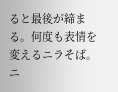ると最後が締まる。何度も表情を変えるニラそば。 ニ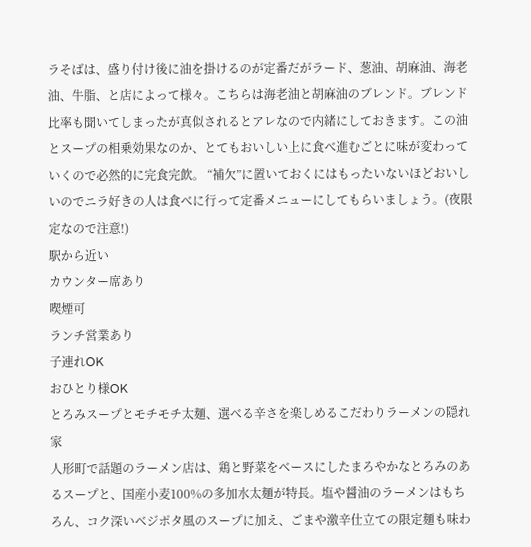ラそばは、盛り付け後に油を掛けるのが定番だがラード、葱油、胡麻油、海老油、牛脂、と店によって様々。こちらは海老油と胡麻油のブレンド。ブレンド比率も聞いてしまったが真似されるとアレなので内緒にしておきます。この油とスープの相乗効果なのか、とてもおいしい上に食べ進むごとに味が変わっていくので必然的に完食完飲。 “補欠”に置いておくにはもったいないほどおいしいのでニラ好きの人は食べに行って定番メニューにしてもらいましょう。(夜限定なので注意!)
駅から近い
カウンター席あり
喫煙可
ランチ営業あり
子連れOK
おひとり様OK
とろみスープとモチモチ太麺、選べる辛さを楽しめるこだわりラーメンの隠れ家
人形町で話題のラーメン店は、鶏と野菜をベースにしたまろやかなとろみのあるスープと、国産小麦100%の多加水太麺が特長。塩や醤油のラーメンはもちろん、コク深いベジポタ風のスープに加え、ごまや激辛仕立ての限定麺も味わ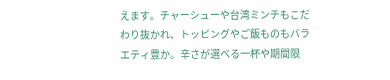えます。チャーシューや台湾ミンチもこだわり抜かれ、トッピングやご飯ものもバラエティ豊か。辛さが選べる一杯や期間限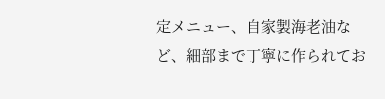定メニュー、自家製海老油など、細部まで丁寧に作られてお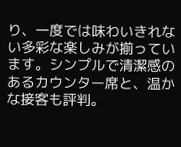り、一度では味わいきれない多彩な楽しみが揃っています。シンプルで清潔感のあるカウンター席と、温かな接客も評判。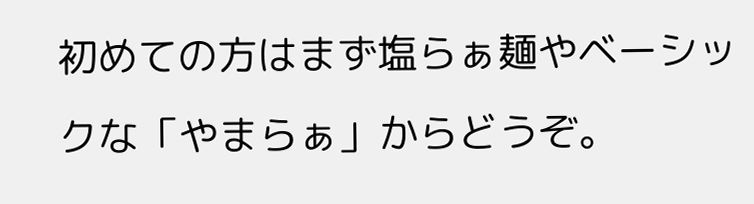初めての方はまず塩らぁ麺やベーシックな「やまらぁ」からどうぞ。